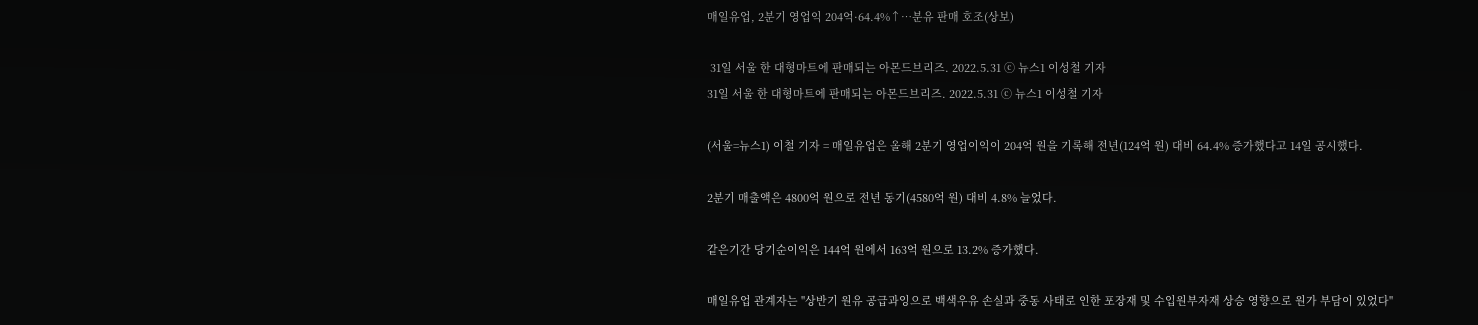매일유업, 2분기 영업익 204억·64.4%↑…분유 판매 호조(상보)

 31일 서울 한 대형마트에 판매되는 아몬드브리즈. 2022.5.31 ⓒ 뉴스1 이성철 기자
31일 서울 한 대형마트에 판매되는 아몬드브리즈. 2022.5.31 ⓒ 뉴스1 이성철 기자

(서울=뉴스1) 이철 기자 = 매일유업은 올해 2분기 영업이익이 204억 원을 기록해 전년(124억 원) 대비 64.4% 증가했다고 14일 공시했다.

2분기 매출액은 4800억 원으로 전년 동기(4580억 원) 대비 4.8% 늘었다.

같은기간 당기순이익은 144억 원에서 163억 원으로 13.2% 증가했다.

매일유업 관계자는 "상반기 원유 공급과잉으로 백색우유 손실과 중동 사태로 인한 포장재 및 수입원부자재 상승 영향으로 원가 부담이 있었다"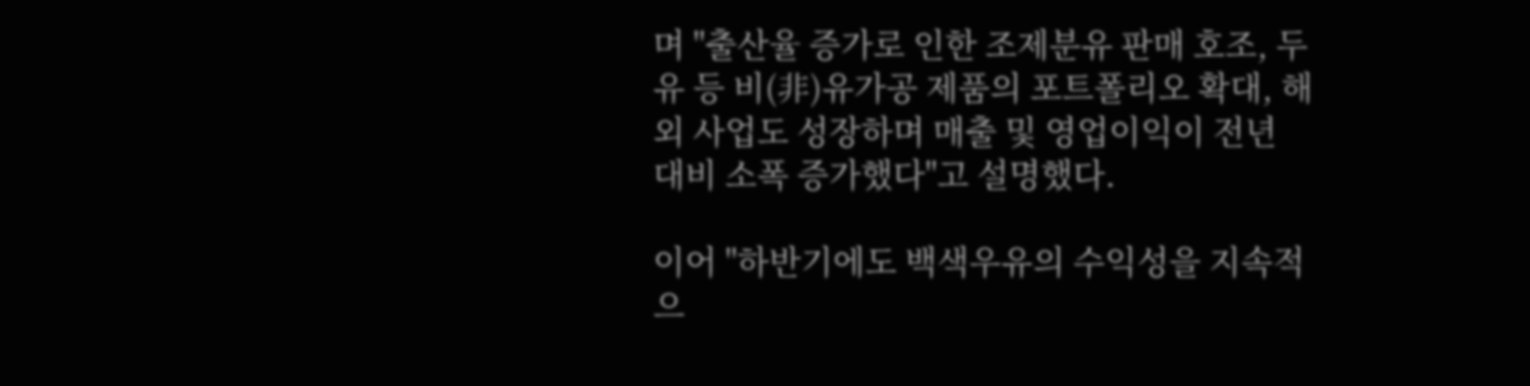며 "출산율 증가로 인한 조제분유 판매 호조, 두유 등 비(非)유가공 제품의 포트폴리오 확대, 해외 사업도 성장하며 매출 및 영업이익이 전년 대비 소폭 증가했다"고 설명했다.

이어 "하반기에도 백색우유의 수익성을 지속적으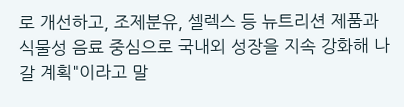로 개선하고, 조제분유, 셀렉스 등 뉴트리션 제품과 식물성 음료 중심으로 국내외 성장을 지속 강화해 나갈 계획"이라고 말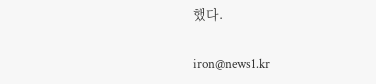했다.

iron@news1.kr